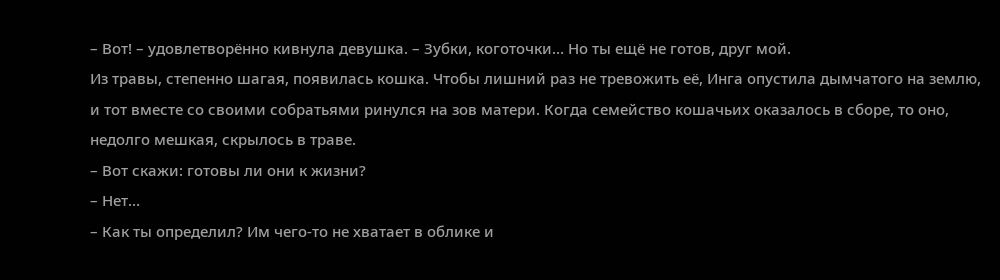– Вот! – удовлетворённо кивнула девушка. – Зубки, коготочки… Но ты ещё не готов, друг мой.
Из травы, степенно шагая, появилась кошка. Чтобы лишний раз не тревожить её, Инга опустила дымчатого на землю, и тот вместе со своими собратьями ринулся на зов матери. Когда семейство кошачьих оказалось в сборе, то оно, недолго мешкая, скрылось в траве.
– Вот скажи: готовы ли они к жизни?
– Нет…
– Как ты определил? Им чего-то не хватает в облике и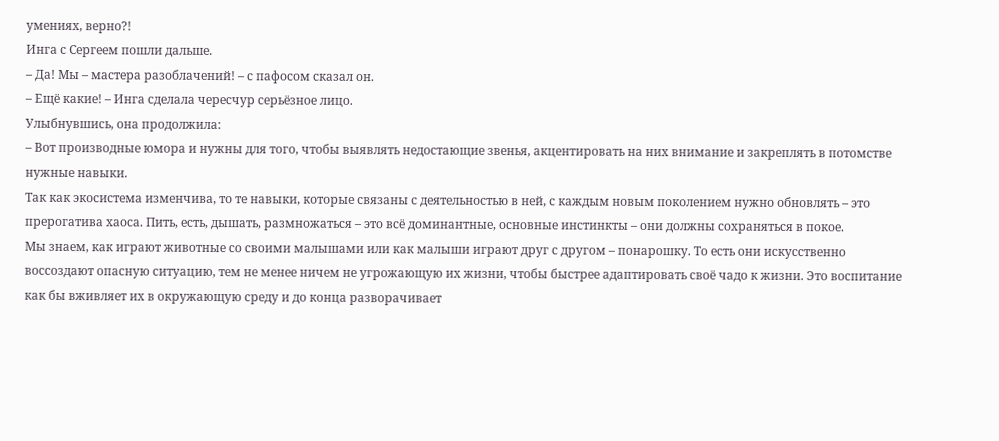умениях, верно?!
Инга с Сергеем пошли дальше.
– Да! Мы – мастера разоблачений! – с пафосом сказал он.
– Ещё какие! – Инга сделала чересчур серьёзное лицо.
Улыбнувшись, она продолжила:
– Вот производные юмора и нужны для того, чтобы выявлять недостающие звенья, акцентировать на них внимание и закреплять в потомстве нужные навыки.
Так как экосистема изменчива, то те навыки, которые связаны с деятельностью в ней, с каждым новым поколением нужно обновлять – это прерогатива хаоса. Пить, есть, дышать, размножаться – это всё доминантные, основные инстинкты – они должны сохраняться в покое.
Мы знаем, как играют животные со своими малышами или как малыши играют друг с другом – понарошку. То есть они искусственно воссоздают опасную ситуацию, тем не менее ничем не угрожающую их жизни, чтобы быстрее адаптировать своё чадо к жизни. Это воспитание как бы вживляет их в окружающую среду и до конца разворачивает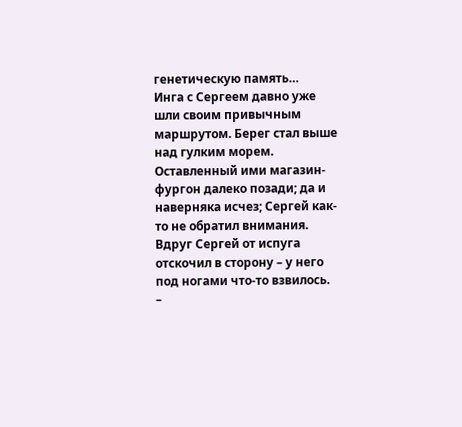генетическую память…
Инга с Сергеем давно уже шли своим привычным маршрутом. Берег стал выше над гулким морем. Оставленный ими магазин-фургон далеко позади; да и наверняка исчез; Сергей как-то не обратил внимания.
Вдруг Сергей от испуга отскочил в сторону – у него под ногами что-то взвилось.
–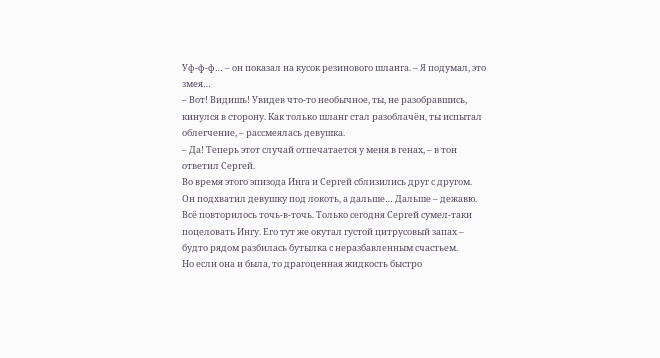Уф-ф-ф… – он показал на кусок резинового шланга. – Я подумал, это змея…
– Вот! Видишь! Увидев что-то необычное, ты, не разобравшись, кинулся в сторону. Как только шланг стал разоблачён, ты испытал облегчение, – рассмеялась девушка.
– Да! Теперь этот случай отпечатается у меня в генах, – в тон ответил Сергей.
Во время этого эпизода Инга и Сергей сблизились друг с другом. Он подхватил девушку под локоть, а дальше… Дальше – дежавю. Всё повторилось точь-в-точь. Только сегодня Сергей сумел-таки поцеловать Ингу. Его тут же окутал густой цитрусовый запах – будто рядом разбилась бутылка с неразбавленным счастьем.
Но если она и была, то драгоценная жидкость быстро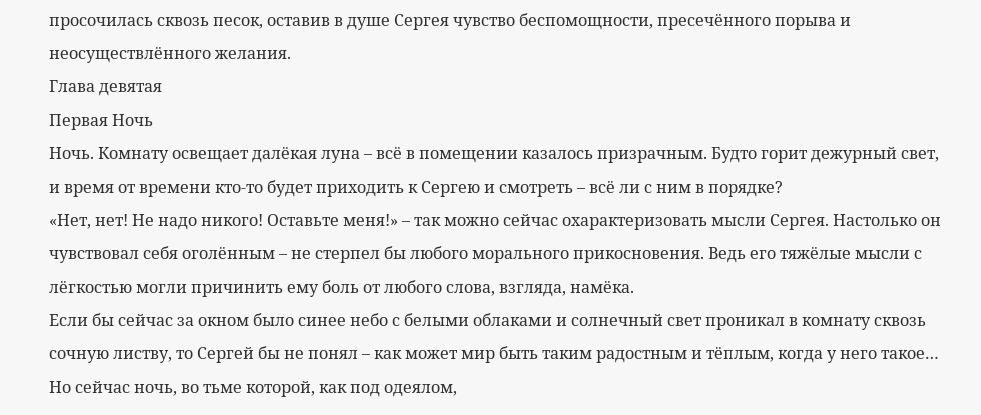просочилась сквозь песок, оставив в душе Сергея чувство беспомощности, пресечённого порыва и неосуществлённого желания.
Глава девятая
Первая Ночь
Ночь. Комнату освещает далёкая луна – всё в помещении казалось призрачным. Будто горит дежурный свет, и время от времени кто-то будет приходить к Сергею и смотреть – всё ли с ним в порядке?
«Нет, нет! Не надо никого! Оставьте меня!» – так можно сейчас охарактеризовать мысли Сергея. Настолько он чувствовал себя оголённым – не стерпел бы любого морального прикосновения. Ведь его тяжёлые мысли с лёгкостью могли причинить ему боль от любого слова, взгляда, намёка.
Если бы сейчас за окном было синее небо с белыми облаками и солнечный свет проникал в комнату сквозь сочную листву, то Сергей бы не понял – как может мир быть таким радостным и тёплым, когда у него такое…
Но сейчас ночь, во тьме которой, как под одеялом,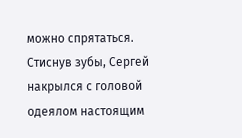можно спрятаться.
Стиснув зубы, Сергей накрылся с головой одеялом настоящим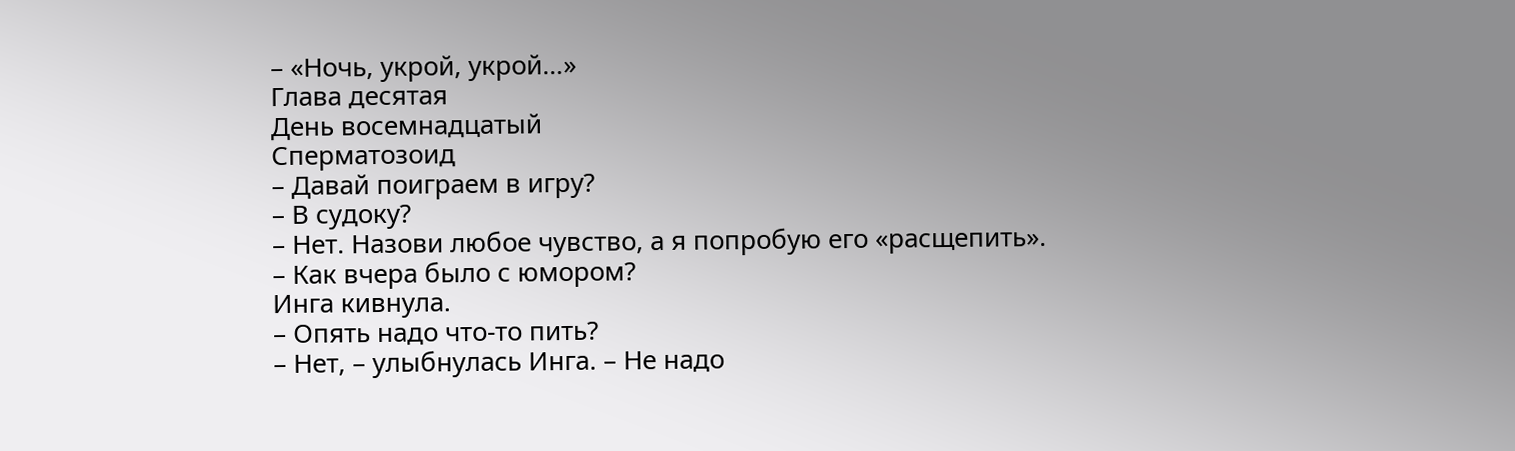– «Ночь, укрой, укрой…»
Глава десятая
День восемнадцатый
Сперматозоид
– Давай поиграем в игру?
– В судоку?
– Нет. Назови любое чувство, а я попробую его «расщепить».
– Как вчера было с юмором?
Инга кивнула.
– Опять надо что-то пить?
– Нет, – улыбнулась Инга. – Не надо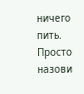ничего пить. Просто назови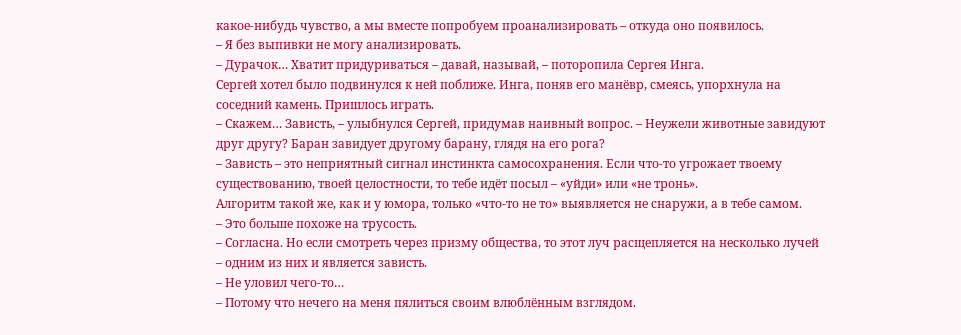какое-нибудь чувство, а мы вместе попробуем проанализировать – откуда оно появилось.
– Я без выпивки не могу анализировать.
– Дурачок… Хватит придуриваться – давай, называй, – поторопила Сергея Инга.
Сергей хотел было подвинулся к ней поближе. Инга, поняв его манёвр, смеясь, упорхнула на соседний камень. Пришлось играть.
– Скажем… Зависть, – улыбнулся Сергей, придумав наивный вопрос. – Неужели животные завидуют друг другу? Баран завидует другому барану, глядя на его рога?
– Зависть – это неприятный сигнал инстинкта самосохранения. Если что-то угрожает твоему существованию, твоей целостности, то тебе идёт посыл – «уйди» или «не тронь».
Алгоритм такой же, как и у юмора, только «что-то не то» выявляется не снаружи, а в тебе самом.
– Это больше похоже на трусость.
– Согласна. Но если смотреть через призму общества, то этот луч расщепляется на несколько лучей – одним из них и является зависть.
– Не уловил чего-то…
– Потому что нечего на меня пялиться своим влюблённым взглядом.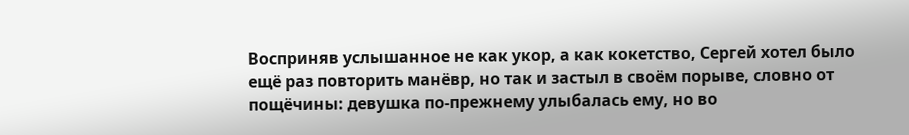Восприняв услышанное не как укор, а как кокетство, Сергей хотел было ещё раз повторить манёвр, но так и застыл в своём порыве, словно от пощёчины: девушка по-прежнему улыбалась ему, но во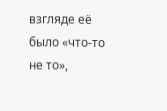взгляде её было «что-то не то»,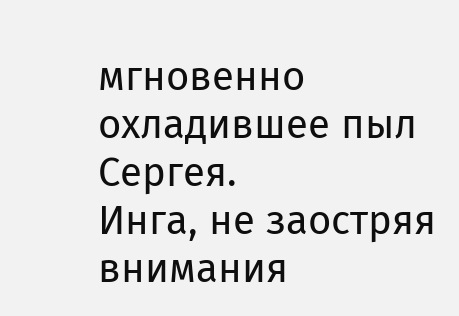мгновенно охладившее пыл Сергея.
Инга, не заостряя внимания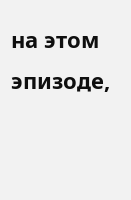на этом эпизоде,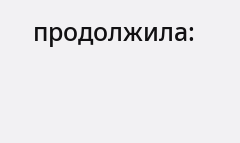продолжила: